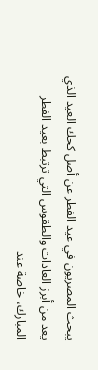يبحث المصريون في عيد الفطر عن أصل كحك العيد الذي يعد من أبرز العادات والطقوس التي ترتبط بعيد الفطر المبارك، خاصة عند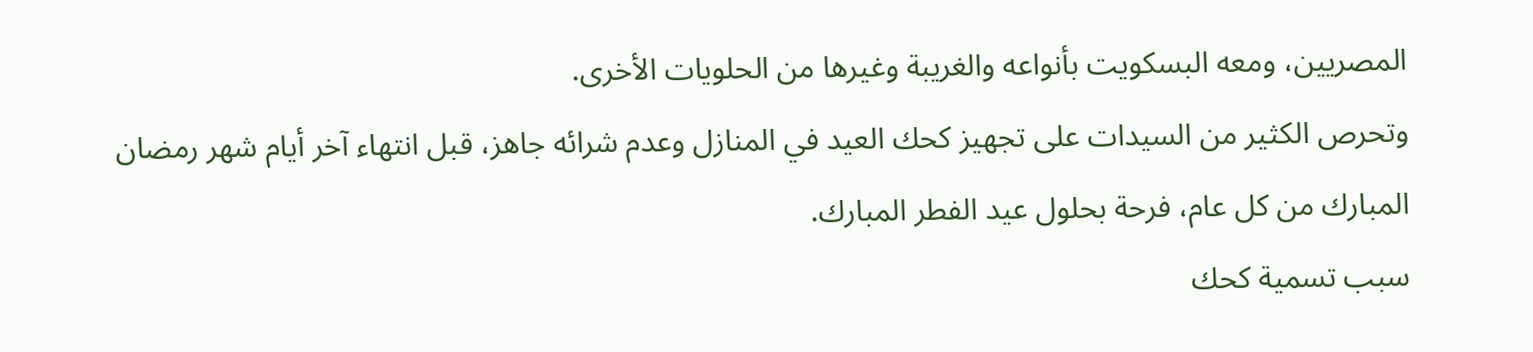المصريين، ومعه البسكويت بأنواعه والغريبة وغيرها من الحلويات الأخرى.
وتحرص الكثير من السيدات على تجهيز كحك العيد في المنازل وعدم شرائه جاهز، قبل انتهاء آخر أيام شهر رمضان المبارك من كل عام، فرحة بحلول عيد الفطر المبارك.
سبب تسمية كحك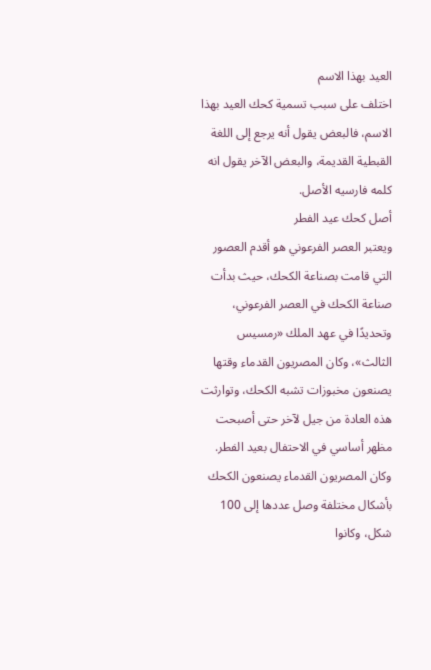العيد بهذا الاسم
اختلف على سبب تسمية كحك العيد بهذا الاسم، فالبعض يقول أنه يرجع إلى اللغة القبطية القديمة، والبعض الآخر يقول انه كلمه فارسيه الأصل.
أصل كحك عيد الفطر
ويعتبر العصر الفرعوني هو أقدم العصور التي قامت بصناعة الكحك، حيث بدأت صناعة الكحك في العصر الفرعوني، وتحديدًا في عهد الملك «رمسيس الثالث»، وكان المصريون القدماء وقتها يصنعون مخبوزات تشبه الكحك، وتوارثت هذه العادة من جيل لآخر حتى أصبحت مظهر أساسي في الاحتفال بعيد الفطر.
وكان المصريون القدماء يصنعون الكحك بأشكال مختلفة وصل عددها إلى 100 شكل، وكانوا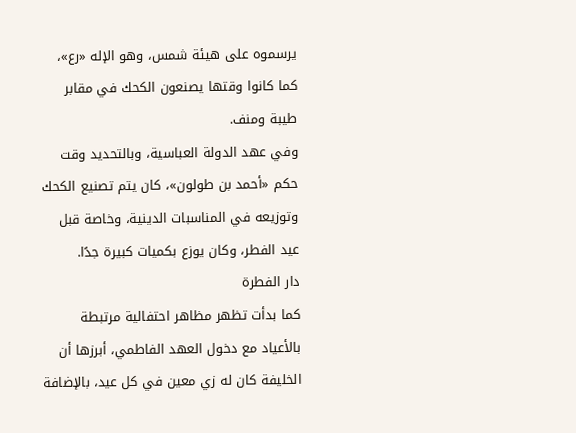يرسموه على هيئة شمس، وهو الإله «رع»، كما كانوا وقتها يصنعون الكحك في مقابر طيبة ومنف.
وفي عهد الدولة العباسية، وبالتحديد وقت حكم «أحمد بن طولون»، كان يتم تصنيع الكحك وتوزيعه في المناسبات الدينية، وخاصة قبل عيد الفطر، وكان يوزع بكميات كبيرة جدًا.
دار الفطرة
كما بدأت تظهر مظاهر احتفالية مرتبطة بالأعياد مع دخول العهد الفاطمي، أبرزها أن الخليفة كان له زي معين في كل عيد، بالإضافة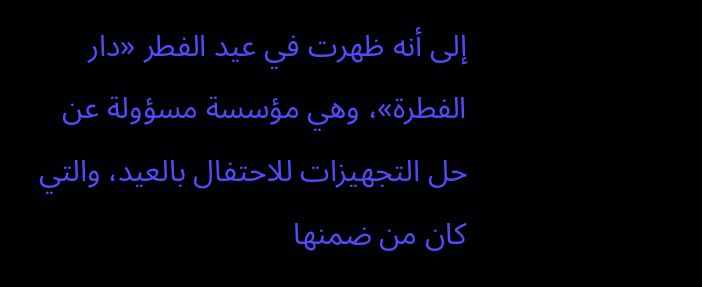إلى أنه ظهرت في عيد الفطر «دار الفطرة»، وهي مؤسسة مسؤولة عن حل التجهيزات للاحتفال بالعيد، والتي كان من ضمنها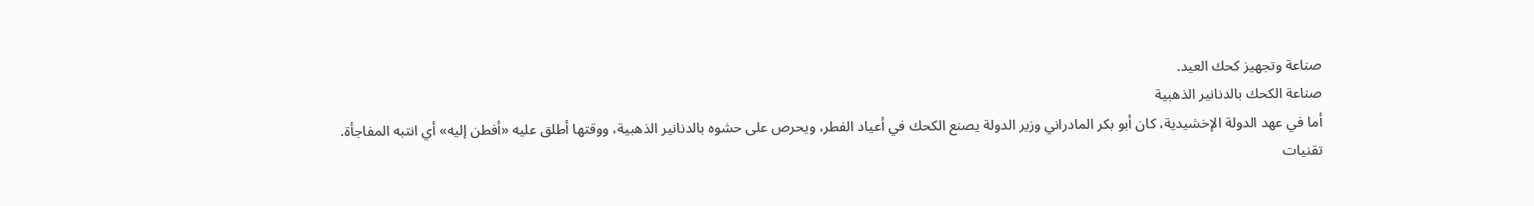صناعة وتجهيز كحك العيد.
صناعة الكحك بالدنانير الذهبية
أما في عهد الدولة الإخشيدية، كان أبو بكر المادراني وزير الدولة يصنع الكحك في أعياد الفطر، ويحرص على حشوه بالدنانير الذهبية، ووقتها أطلق عليه «أفطن إليه» أي انتبه المفاجأة.
تقنيات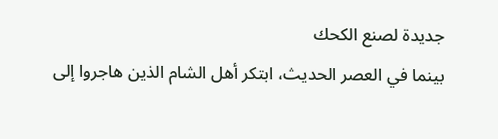جديدة لصنع الكحك
بينما في العصر الحديث، ابتكر أهل الشام الذين هاجروا إلى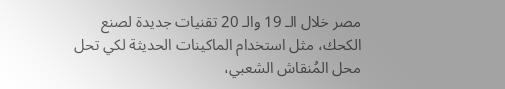مصر خلال الـ 19 والـ 20 تقنيات جديدة لصنع الكحك، مثل استخدام الماكينات الحديثة لكي تحل محل المُنقاش الشعبي،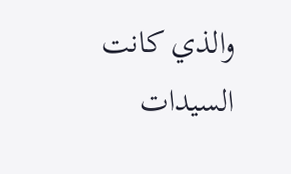والذي كانت السيدات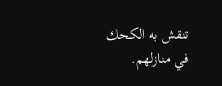تنقش به الكحك في منازلهم.